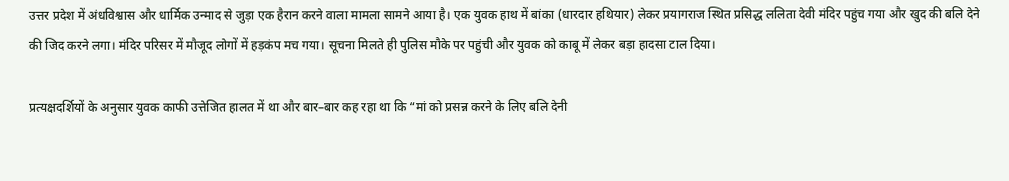उत्तर प्रदेश में अंधविश्वास और धार्मिक उन्माद से जुड़ा एक हैरान करने वाला मामला सामने आया है। एक युवक हाथ में बांका (धारदार हथियार) लेकर प्रयागराज स्थित प्रसिद्ध ललिता देवी मंदिर पहुंच गया और खुद की बलि देने की जिद करने लगा। मंदिर परिसर में मौजूद लोगों में हड़कंप मच गया। सूचना मिलते ही पुलिस मौके पर पहुंची और युवक को काबू में लेकर बड़ा हादसा टाल दिया।

प्रत्यक्षदर्शियों के अनुसार युवक काफी उत्तेजित हालत में था और बार–बार कह रहा था कि “मां को प्रसन्न करने के लिए बलि देनी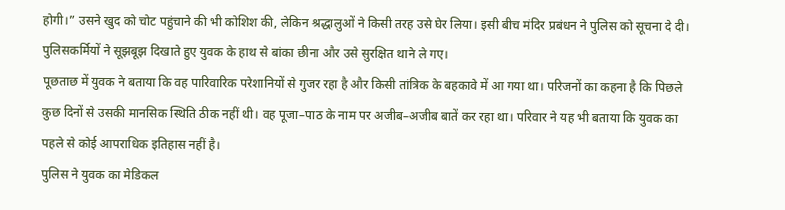होगी।” उसने खुद को चोट पहुंचाने की भी कोशिश की, लेकिन श्रद्धालुओं ने किसी तरह उसे घेर लिया। इसी बीच मंदिर प्रबंधन ने पुलिस को सूचना दे दी। पुलिसकर्मियों ने सूझबूझ दिखाते हुए युवक के हाथ से बांका छीना और उसे सुरक्षित थाने ले गए।
पूछताछ में युवक ने बताया कि वह पारिवारिक परेशानियों से गुजर रहा है और किसी तांत्रिक के बहकावे में आ गया था। परिजनों का कहना है कि पिछले कुछ दिनों से उसकी मानसिक स्थिति ठीक नहीं थी। वह पूजा–पाठ के नाम पर अजीब–अजीब बातें कर रहा था। परिवार ने यह भी बताया कि युवक का पहले से कोई आपराधिक इतिहास नहीं है।
पुलिस ने युवक का मेडिकल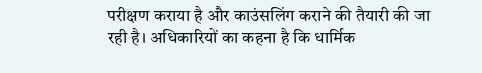परीक्षण कराया है और काउंसलिंग कराने की तैयारी की जा रही है। अधिकारियों का कहना है कि धार्मिक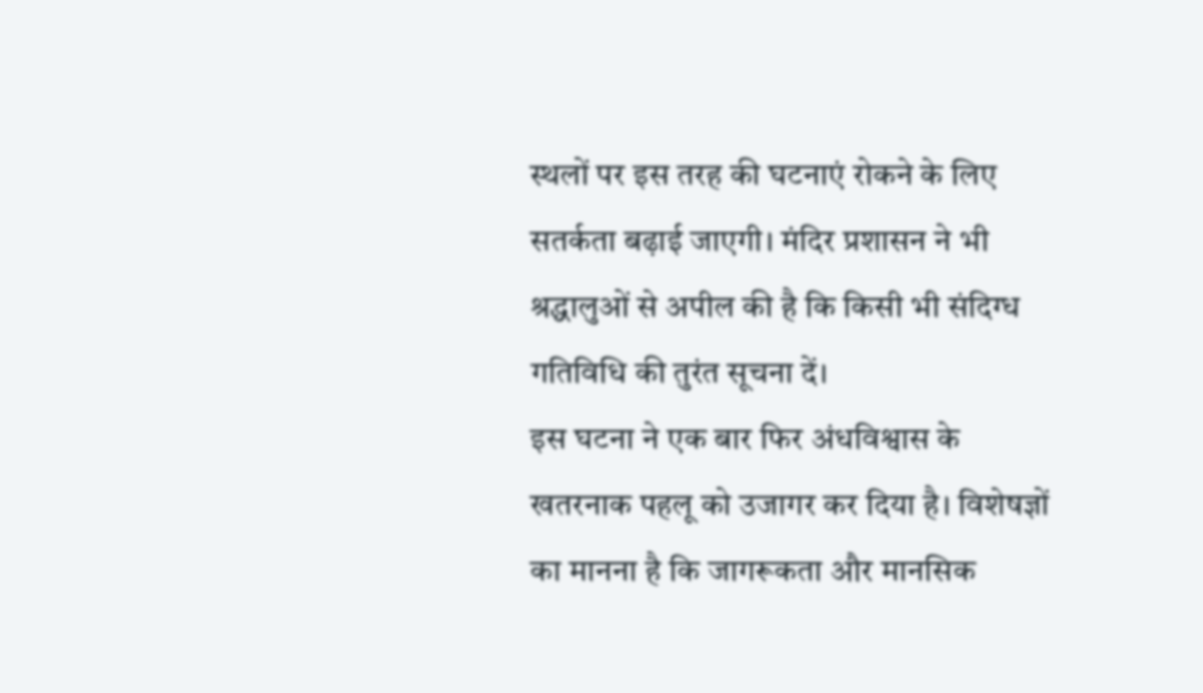स्थलों पर इस तरह की घटनाएं रोकने के लिए सतर्कता बढ़ाई जाएगी। मंदिर प्रशासन ने भी श्रद्धालुओं से अपील की है कि किसी भी संदिग्ध गतिविधि की तुरंत सूचना दें।
इस घटना ने एक बार फिर अंधविश्वास के खतरनाक पहलू को उजागर कर दिया है। विशेषज्ञों का मानना है कि जागरूकता और मानसिक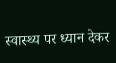स्वास्थ्य पर ध्यान देकर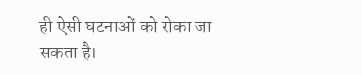ही ऐसी घटनाओं को रोका जा सकता है।